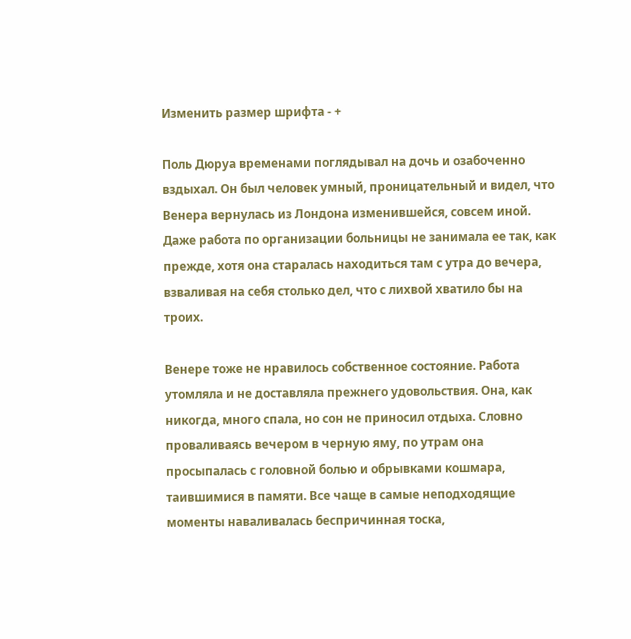Изменить размер шрифта - +

Поль Дюруа временами поглядывал на дочь и озабоченно вздыхал. Он был человек умный, проницательный и видел, что Венера вернулась из Лондона изменившейся, совсем иной. Даже работа по организации больницы не занимала ее так, как прежде, хотя она старалась находиться там с утра до вечера, взваливая на себя столько дел, что с лихвой хватило бы на троих.

Венере тоже не нравилось собственное состояние. Работа утомляла и не доставляла прежнего удовольствия. Она, как никогда, много спала, но сон не приносил отдыха. Словно проваливаясь вечером в черную яму, по утрам она просыпалась с головной болью и обрывками кошмара, таившимися в памяти. Все чаще в самые неподходящие моменты наваливалась беспричинная тоска,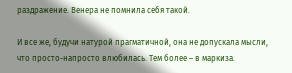раздражение. Венера не помнила себя такой.

И все же, будучи натурой прагматичной, она не допускала мысли, что просто-напросто влюбилась. Тем более – в маркиза.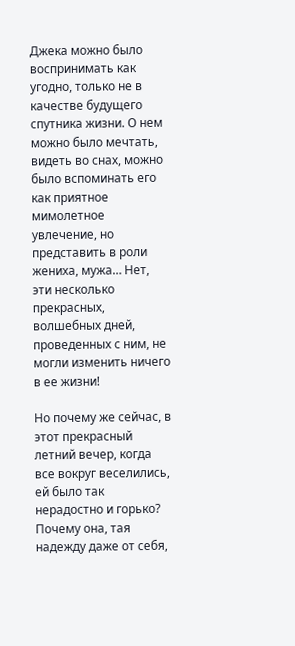Джека можно было воспринимать как угодно, только не в качестве будущего спутника жизни. О нем можно было мечтать, видеть во снах, можно было вспоминать его как приятное мимолетное увлечение, но представить в роли жениха, мужа… Нет, эти несколько прекрасных, волшебных дней, проведенных с ним, не могли изменить ничего в ее жизни!

Но почему же сейчас, в этот прекрасный летний вечер, когда все вокруг веселились, ей было так нерадостно и горько? Почему она, тая надежду даже от себя,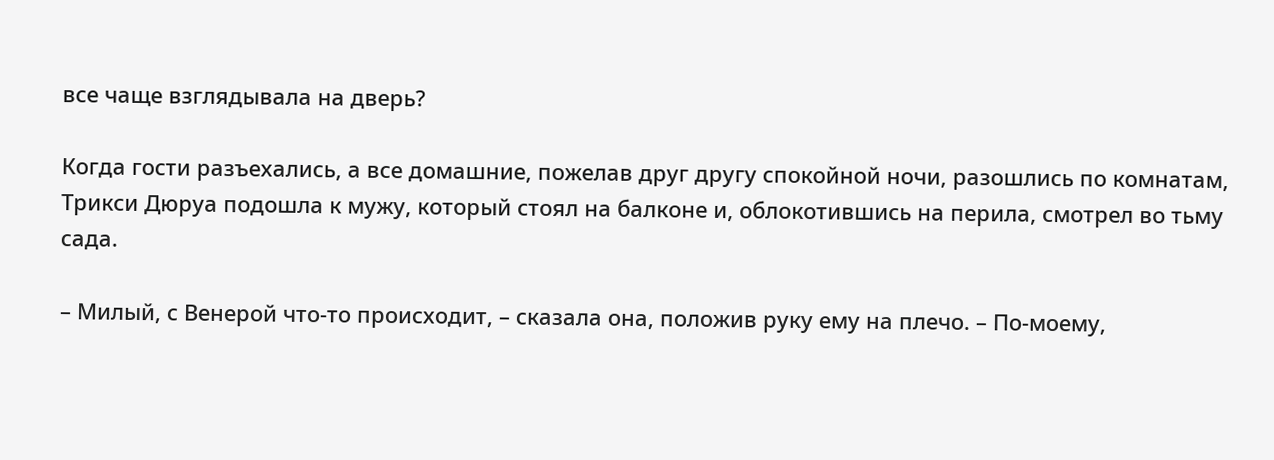все чаще взглядывала на дверь?

Когда гости разъехались, а все домашние, пожелав друг другу спокойной ночи, разошлись по комнатам, Трикси Дюруа подошла к мужу, который стоял на балконе и, облокотившись на перила, смотрел во тьму сада.

– Милый, с Венерой что-то происходит, – сказала она, положив руку ему на плечо. – По-моему,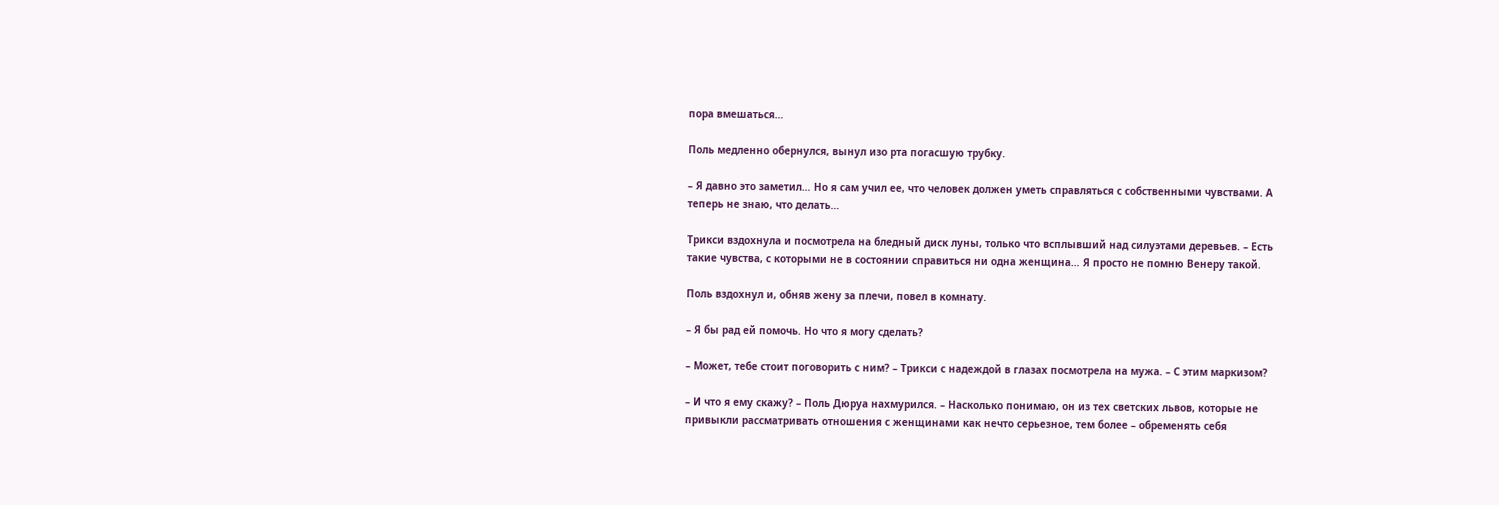пора вмешаться…

Поль медленно обернулся, вынул изо рта погасшую трубку.

– Я давно это заметил… Но я сам учил ее, что человек должен уметь справляться с собственными чувствами. А теперь не знаю, что делать…

Трикси вздохнула и посмотрела на бледный диск луны, только что всплывший над силуэтами деревьев. – Есть такие чувства, с которыми не в состоянии справиться ни одна женщина… Я просто не помню Венеру такой.

Поль вздохнул и, обняв жену за плечи, повел в комнату.

– Я бы рад ей помочь. Но что я могу сделать?

– Может, тебе стоит поговорить с ним? – Трикси с надеждой в глазах посмотрела на мужа. – С этим маркизом?

– И что я ему скажу? – Поль Дюруа нахмурился. – Насколько понимаю, он из тех светских львов, которые не привыкли рассматривать отношения с женщинами как нечто серьезное, тем более – обременять себя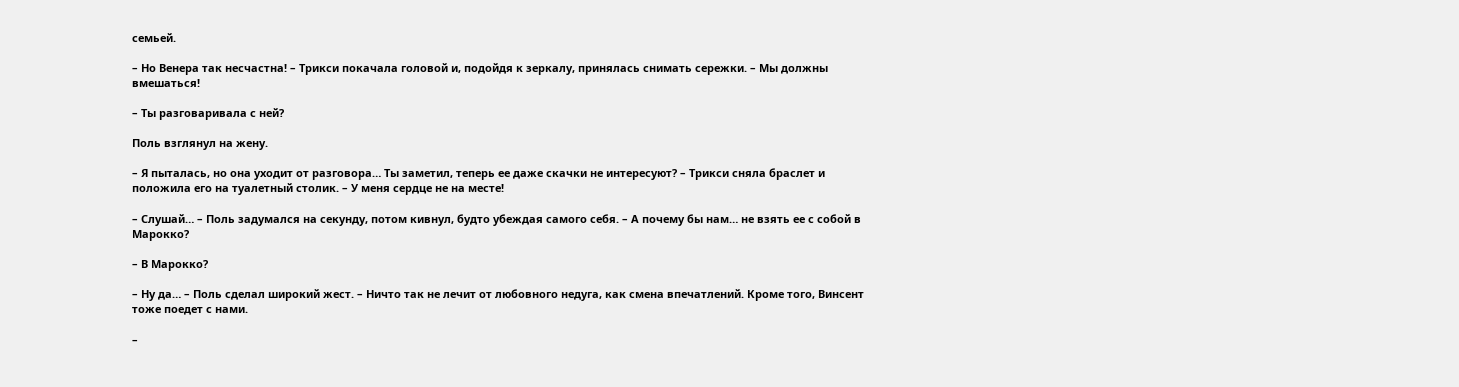семьей.

– Но Венера так несчастна! – Трикси покачала головой и, подойдя к зеркалу, принялась снимать сережки. – Мы должны вмешаться!

– Ты разговаривала с ней?

Поль взглянул на жену.

– Я пыталась, но она уходит от разговора… Ты заметил, теперь ее даже скачки не интересуют? – Трикси сняла браслет и положила его на туалетный столик. – У меня сердце не на месте!

– Слушай… – Поль задумался на секунду, потом кивнул, будто убеждая самого себя. – А почему бы нам… не взять ее с собой в Марокко?

– В Марокко?

– Ну да… – Поль сделал широкий жест. – Ничто так не лечит от любовного недуга, как смена впечатлений. Кроме того, Винсент тоже поедет с нами.

–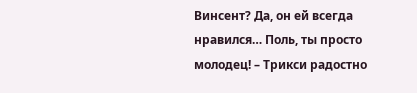Винсент? Да, он ей всегда нравился… Поль, ты просто молодец! – Трикси радостно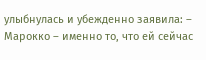улыбнулась и убежденно заявила: – Марокко – именно то, что ей сейчас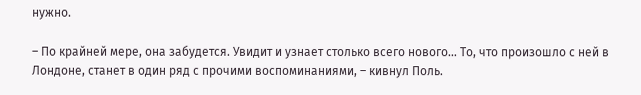нужно.

– По крайней мере, она забудется. Увидит и узнает столько всего нового… То, что произошло с ней в Лондоне, станет в один ряд с прочими воспоминаниями, – кивнул Поль.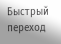Быстрый переход